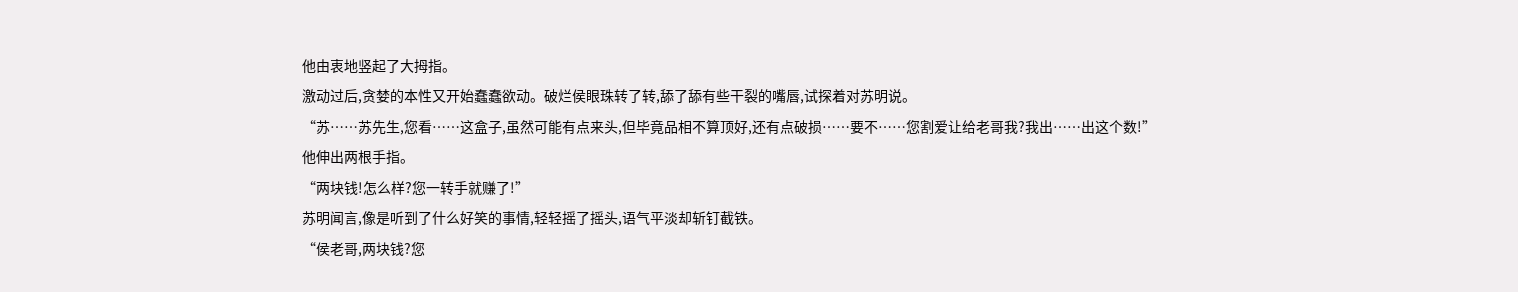他由衷地竖起了大拇指。
激动过后,贪婪的本性又开始蠢蠢欲动。破烂侯眼珠转了转,舔了舔有些干裂的嘴唇,试探着对苏明说。
“苏……苏先生,您看……这盒子,虽然可能有点来头,但毕竟品相不算顶好,还有点破损……要不……您割爱让给老哥我?我出……出这个数!”
他伸出两根手指。
“两块钱!怎么样?您一转手就赚了!”
苏明闻言,像是听到了什么好笑的事情,轻轻摇了摇头,语气平淡却斩钉截铁。
“侯老哥,两块钱?您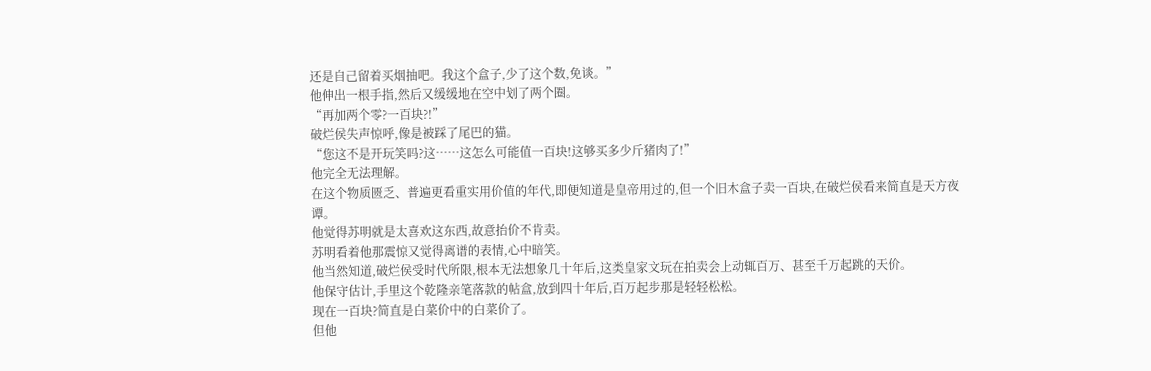还是自己留着买烟抽吧。我这个盒子,少了这个数,免谈。”
他伸出一根手指,然后又缓缓地在空中划了两个圈。
“再加两个零?一百块?!”
破烂侯失声惊呼,像是被踩了尾巴的猫。
“您这不是开玩笑吗?这……这怎么可能值一百块!这够买多少斤猪肉了!”
他完全无法理解。
在这个物质匮乏、普遍更看重实用价值的年代,即便知道是皇帝用过的,但一个旧木盒子卖一百块,在破烂侯看来简直是天方夜谭。
他觉得苏明就是太喜欢这东西,故意抬价不肯卖。
苏明看着他那震惊又觉得离谱的表情,心中暗笑。
他当然知道,破烂侯受时代所限,根本无法想象几十年后,这类皇家文玩在拍卖会上动辄百万、甚至千万起跳的天价。
他保守估计,手里这个乾隆亲笔落款的帖盒,放到四十年后,百万起步那是轻轻松松。
现在一百块?简直是白菜价中的白菜价了。
但他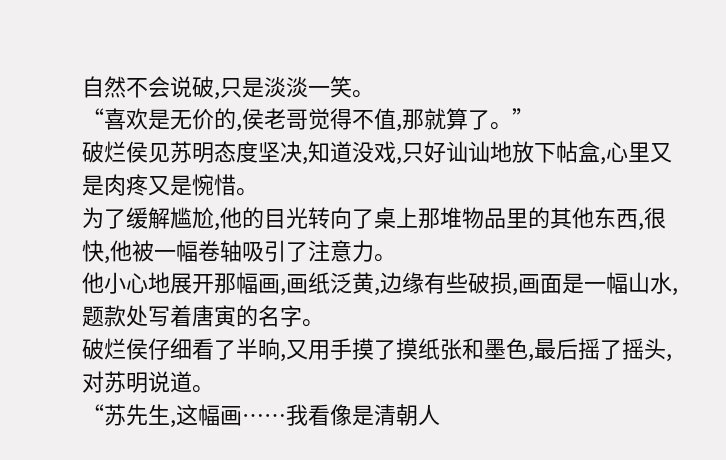自然不会说破,只是淡淡一笑。
“喜欢是无价的,侯老哥觉得不值,那就算了。”
破烂侯见苏明态度坚决,知道没戏,只好讪讪地放下帖盒,心里又是肉疼又是惋惜。
为了缓解尴尬,他的目光转向了桌上那堆物品里的其他东西,很快,他被一幅卷轴吸引了注意力。
他小心地展开那幅画,画纸泛黄,边缘有些破损,画面是一幅山水,题款处写着唐寅的名字。
破烂侯仔细看了半晌,又用手摸了摸纸张和墨色,最后摇了摇头,对苏明说道。
“苏先生,这幅画……我看像是清朝人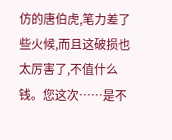仿的唐伯虎,笔力差了些火候,而且这破损也太厉害了,不值什么钱。您这次……是不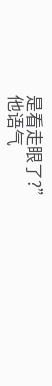是看走眼了?”
他语气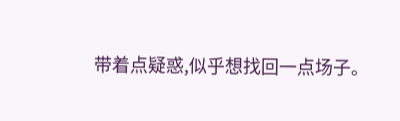带着点疑惑,似乎想找回一点场子。